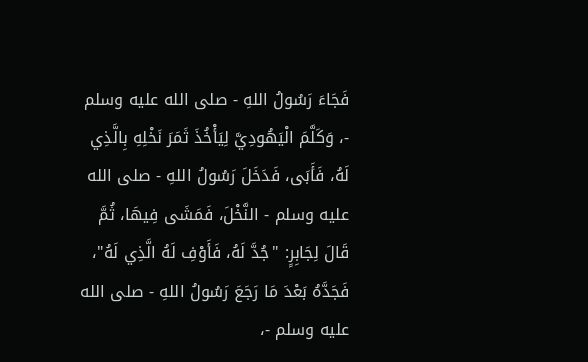فَجَاءَ رَسُولُ اللهِ - صلى الله عليه وسلم -، وَكَلَّمَ الْيَهُودِيَّ لِيَأْخُذَ ثَمَرَ نَخْلِهِ بِالَّذِي لَهُ، فَأَبَى، فَدَخَلَ رَسُولُ اللهِ - صلى الله عليه وسلم - النَّخْلَ، فَمَشَى فِيهَا، ثُمَّ قَالَ لِجَابِرٍ: "جُدَّ لَهُ، فَأَوْفِ لَهُ الَّذِي لَهُ"، فَجَدَّهُ بَعْدَ مَا رَجَعَ رَسُولُ اللهِ - صلى الله عليه وسلم -،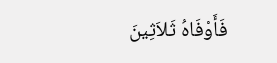فَأَوْفَاهُ ثَلاَثِينَ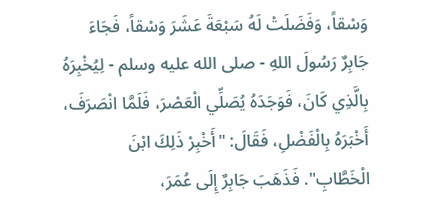وَسْقاً، وَفَضَلَتْ لَهُ سَبْعَةَ عَشَرَ وَسْقاً، فَجَاءَ جَابِرٌ رَسُولَ اللهِ - صلى الله عليه وسلم - لِيُخْبِرَهُ بِالَّذِي كَانَ، فَوَجَدَهُ يُصَلِّي الْعَصْرَ، فَلَمَّا انْصَرَفَ، أَخْبَرَهُ بِالْفَضْلِ، فَقَالَ: "أَخْبِرْ ذَلِكَ ابْنَ الْخَطَّابِ". فَذَهَبَ جَابِرٌ إِلَى عُمَرَ،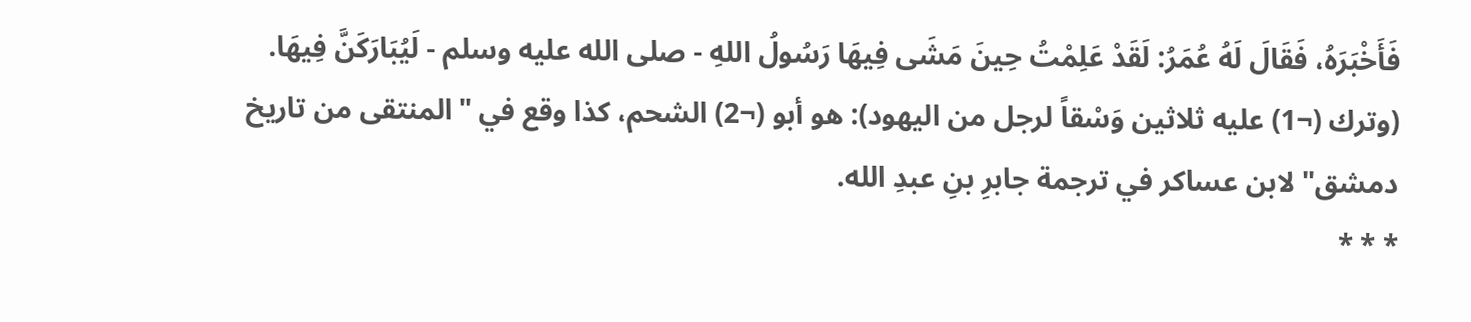فَأَخْبَرَهُ، فَقَالَ لَهُ عُمَرُ: لَقَدْ عَلِمْتُ حِينَ مَشَى فِيهَا رَسُولُ اللهِ - صلى الله عليه وسلم - لَيُبَارَكَنَّ فِيهَا.
(وترك (¬1) عليه ثلاثين وَسْقاً لرجل من اليهود): هو أبو (¬2) الشحم، كذا وقع في "المنتقى من تاريخ دمشق" لابن عساكر في ترجمة جابرِ بنِ عبدِ الله.
* * *